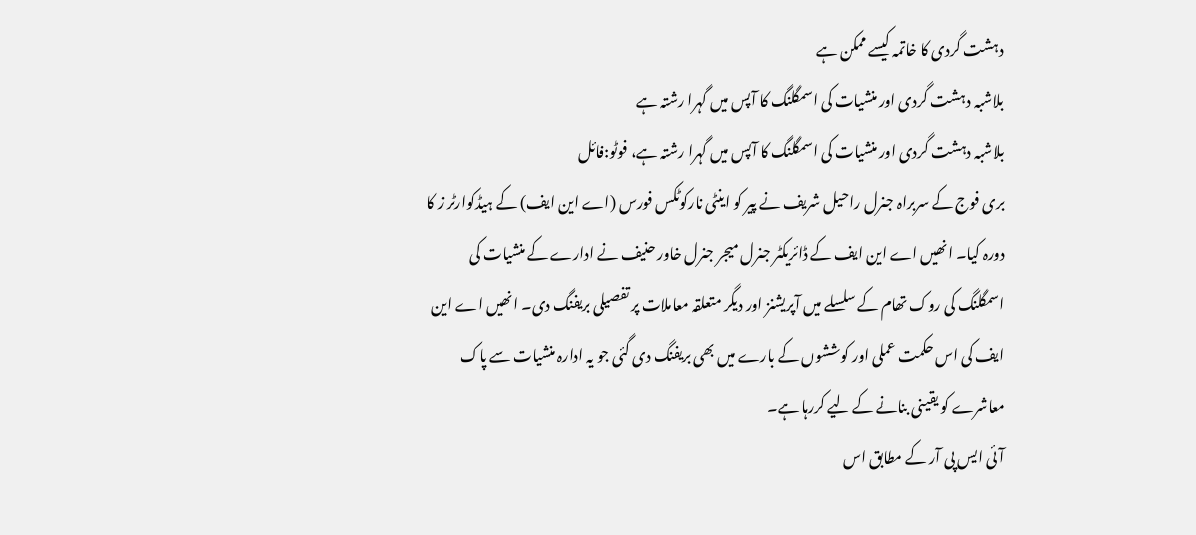دہشت گردی کا خاتمہ کیسے ممکن ہے
بلاشبہ دہشت گردی اور منشیات کی اسمگلنگ کا آپس میں گہرا رشتہ ہے
بلاشبہ دہشت گردی اور منشیات کی اسمگلنگ کا آپس میں گہرا رشتہ ہے، فوٹو:فائل
بری فوج کے سربراہ جنرل راحیل شریف نے پیر کو اینٹی نارکوٹکس فورس (اے این ایف) کے ہیڈکوارٹر ز کا دورہ کیا۔ انھیں اے این ایف کے ڈائریکٹر جنرل میجر جنرل خاور حنیف نے ادارے کے منشیات کی اسمگلنگ کی روک تھام کے سلسلے میں آپریشنز اور دیگر متعلقہ معاملات پر تفصیلی بریفنگ دی۔ انھیں اے این ایف کی اس حکمت عملی اور کوششوں کے بارے میں بھی بریفنگ دی گئی جو یہ ادارہ منشیات سے پاک معاشرے کو یقینی بنانے کے لیے کررہا ہے۔
آئی ایس پی آر کے مطابق اس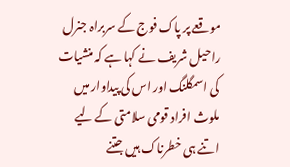موقعے پر پاک فوج کے سربراہ جنرل راحیل شریف نے کہا ہے کہ منشیات کی اسمگلنگ اور اس کی پیداوار میں ملوث افراد قومی سلامتی کے لیے اتنے ہی خطرناک ہیں جتنے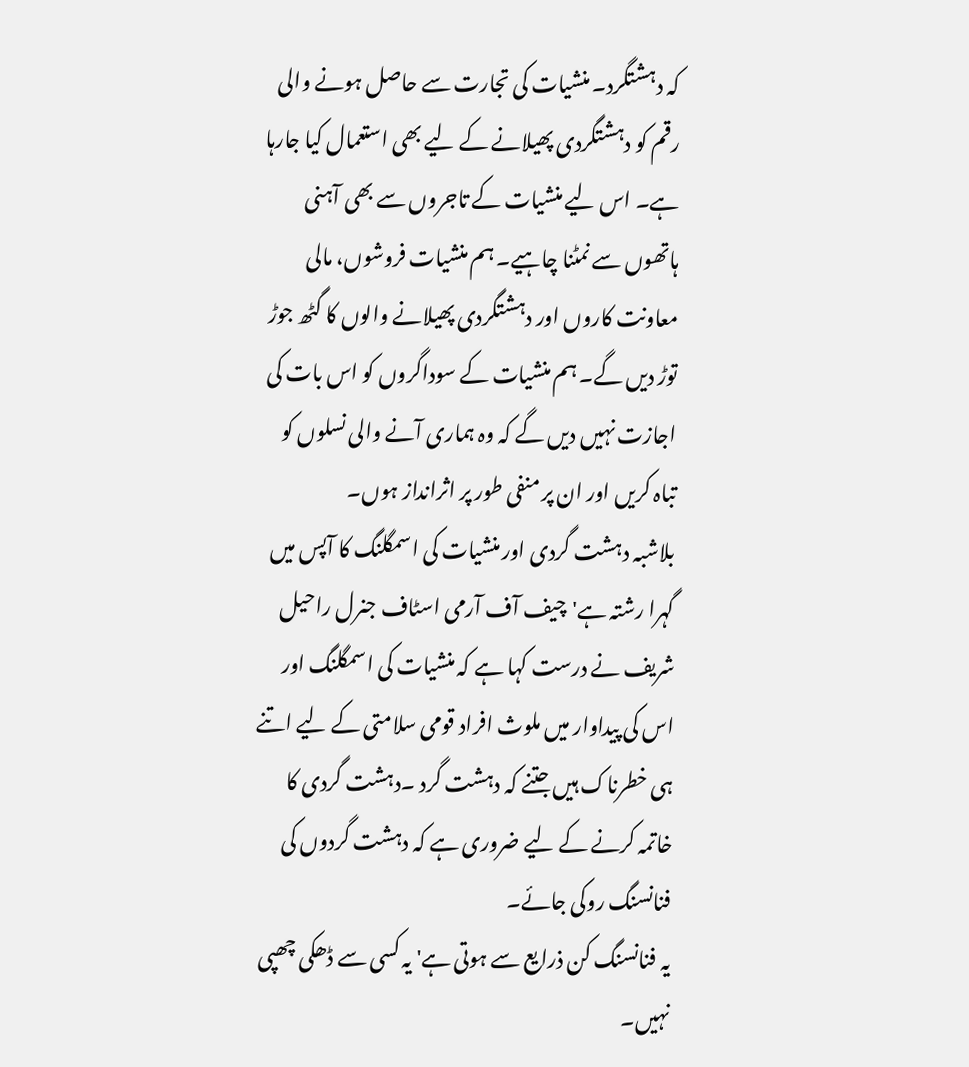کہ دہشتگرد۔ منشیات کی تجارت سے حاصل ہونے والی رقم کو دہشتگردی پھیلانے کے لیے بھی استعمال کیا جارہا ہے۔ اس لیے منشیات کے تاجروں سے بھی آہنی ہاتھوں سے نمٹنا چاہیے۔ ہم منشیات فروشوں، مالی معاونت کاروں اور دہشتگردی پھیلانے والوں کا گٹھ جوڑ توڑ دیں گے۔ ہم منشیات کے سوداگروں کو اس بات کی اجازت نہیں دیں گے کہ وہ ہماری آنے والی نسلوں کو تباہ کریں اور ان پر منفی طور پر اثرانداز ہوں۔
بلاشبہ دہشت گردی اور منشیات کی اسمگلنگ کا آپس میں گہرا رشتہ ہے'چیف آف آرمی اسٹاف جنرل راحیل شریف نے درست کہا ہے کہ منشیات کی اسمگلنگ اور اس کی پیداوار میں ملوث افراد قومی سلامتی کے لیے اتنے ہی خطرناک ہیں جتنے کہ دہشت گرد ۔دہشت گردی کا خاتمہ کرنے کے لیے ضروری ہے کہ دہشت گردوں کی فنانسنگ روکی جائے۔
یہ فنانسنگ کن ذرایع سے ہوتی ہے' یہ کسی سے ڈھکی چھپی نہیں۔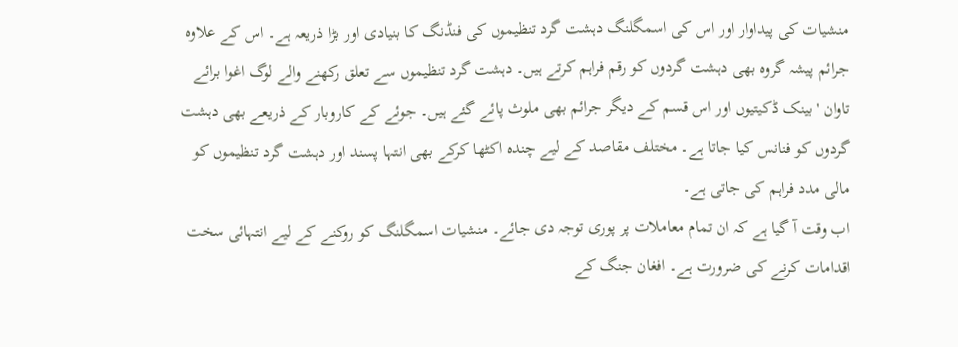منشیات کی پیداوار اور اس کی اسمگلنگ دہشت گرد تنظیموں کی فنڈنگ کا بنیادی اور بڑا ذریعہ ہے۔ اس کے علاوہ جرائم پیشہ گروہ بھی دہشت گردوں کو رقم فراہم کرتے ہیں۔ دہشت گرد تنظیموں سے تعلق رکھنے والے لوگ اغوا برائے تاوان 'بینک ڈکیتیوں اور اس قسم کے دیگر جرائم بھی ملوث پائے گئے ہیں۔ جوئے کے کاروبار کے ذریعے بھی دہشت گردوں کو فنانس کیا جاتا ہے۔ مختلف مقاصد کے لیے چندہ اکٹھا کرکے بھی انتہا پسند اور دہشت گرد تنظیموں کو مالی مدد فراہم کی جاتی ہے۔
اب وقت آ گیا ہے کہ ان تمام معاملات پر پوری توجہ دی جائے۔ منشیات اسمگلنگ کو روکنے کے لیے انتہائی سخت اقدامات کرنے کی ضرورت ہے۔ افغان جنگ کے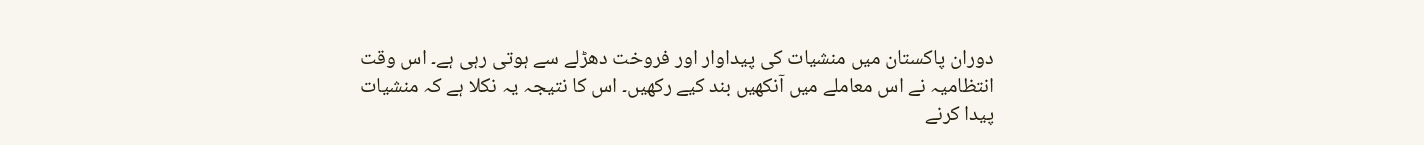دوران پاکستان میں منشیات کی پیداوار اور فروخت دھڑلے سے ہوتی رہی ہے۔ اس وقت انتظامیہ نے اس معاملے میں آنکھیں بند کیے رکھیں۔ اس کا نتیجہ یہ نکلا ہے کہ منشیات پیدا کرنے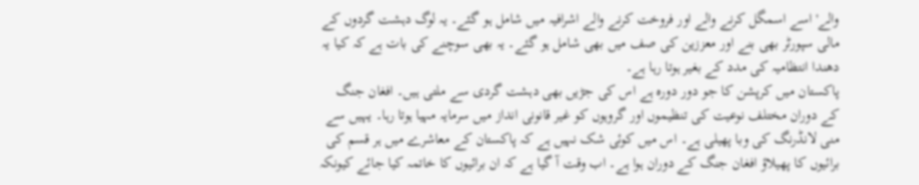والے' اسے اسمگل کرنے والے اور فروخت کرنے والے اشرافیہ میں شامل ہو گئے۔ یہ لوگ دہشت گردوں کے مالی سپورٹر بھی بنے اور معززین کی صف میں بھی شامل ہو گئے۔ یہ بھی سوچنے کی بات ہے کہ کیا یہ دھندا انتظامیہ کی مدد کے بغیر ہوتا رہا ہے۔
پاکستان میں کرپشن کا جو دور دورہ ہے اس کی جڑیں بھی دہشت گردی سے ملتی ہیں۔ افغان جنگ کے دوران مختلف نوعیت کی تنظیموں اور گروہوں کو غیر قانونی انداز میں سرمایہ مہیا ہوتا رہا۔ یہیں سے منی لانڈرنگ کی وبا پھیلی ہے۔ اس میں کوئی شک نہیں ہے کہ پاکستان کے معاشرے میں ہر قسم کی برائیوں کا پھیلاؤ افغان جنگ کے دوران ہوا ہے۔ اب وقت آ گیا ہے کہ ان برائیوں کا خاتمہ کیا جائے کیونکہ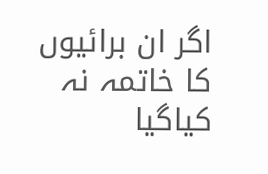اگر ان برائیوں کا خاتمہ نہ کیاگیا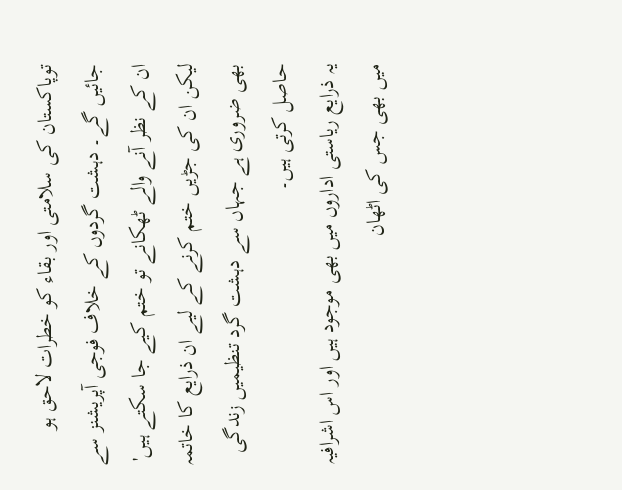توپاکستان کی سلامتی اور بقاء کو خطرات لاحق ہو جائیں گے۔ دہشت گردوں کے خلاف فوجی آپریشنز سے ان کے نظر آنے والے ٹھکانے تو ختم کیے جا سکتے ہیں' لیکن ان کی جڑیں ختم کرنے کے لیے ان ذرایع کا خاتمہ بھی ضروری ہے جہاں سے دہشت گرد تنظیمیں زندگی حاصل کرتی ہیں۔
یہ ذرایع ریاستی اداروں میں بھی موجود ہیں اور اس اشرافیہ میں بھی جس کی اٹھان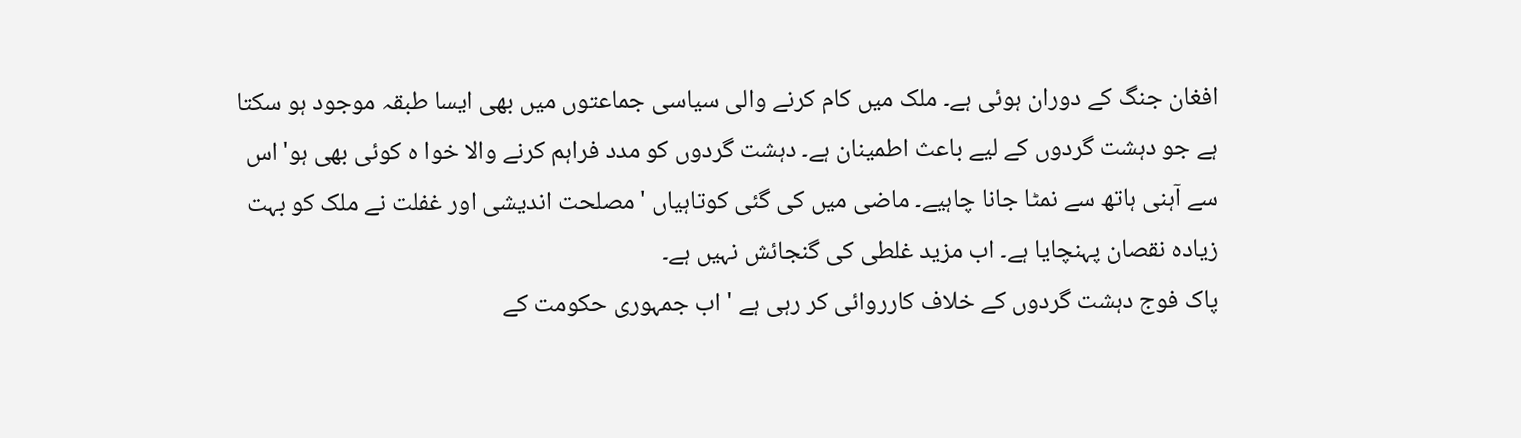افغان جنگ کے دوران ہوئی ہے۔ ملک میں کام کرنے والی سیاسی جماعتوں میں بھی ایسا طبقہ موجود ہو سکتا ہے جو دہشت گردوں کے لیے باعث اطمینان ہے۔ دہشت گردوں کو مدد فراہم کرنے والا خوا ہ کوئی بھی ہو'اس سے آہنی ہاتھ سے نمٹا جانا چاہیے۔ ماضی میں کی گئی کوتاہیاں 'مصلحت اندیشی اور غفلت نے ملک کو بہت زیادہ نقصان پہنچایا ہے۔ اب مزید غلطی کی گنجائش نہیں ہے۔
پاک فوج دہشت گردوں کے خلاف کارروائی کر رہی ہے ' اب جمہوری حکومت کے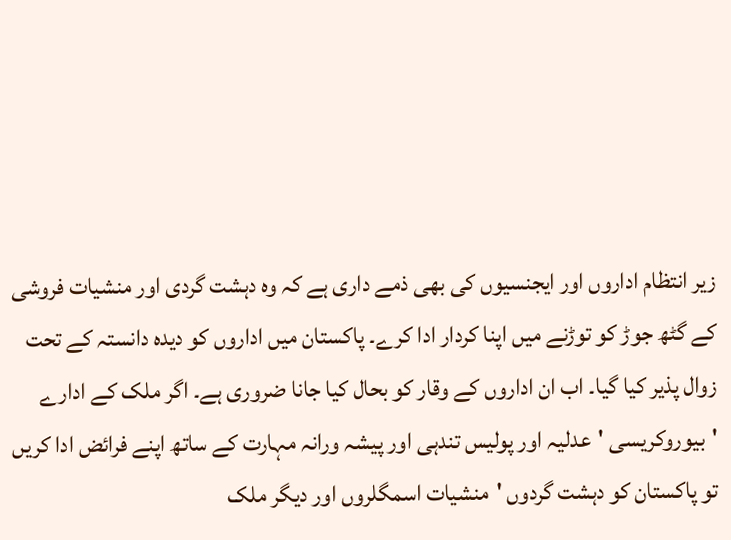زیر انتظام اداروں اور ایجنسیوں کی بھی ذمے داری ہے کہ وہ دہشت گردی اور منشیات فروشی کے گٹھ جوڑ کو توڑنے میں اپنا کردار ادا کرے۔ پاکستان میں اداروں کو دیدہ دانستہ کے تحت زوال پذیر کیا گیا۔ اب ان اداروں کے وقار کو بحال کیا جانا ضروری ہے۔ اگر ملک کے ادارے 'بیوروکریسی 'عدلیہ اور پولیس تندہی اور پیشہ ورانہ مہارت کے ساتھ اپنے فرائض ادا کریں تو پاکستان کو دہشت گردوں 'منشیات اسمگلروں اور دیگر ملک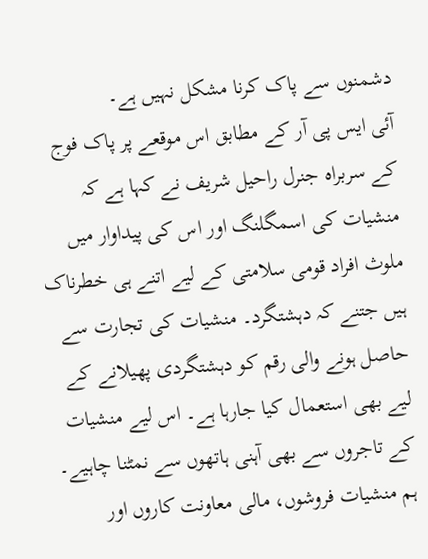دشمنوں سے پاک کرنا مشکل نہیں ہے۔
آئی ایس پی آر کے مطابق اس موقعے پر پاک فوج کے سربراہ جنرل راحیل شریف نے کہا ہے کہ منشیات کی اسمگلنگ اور اس کی پیداوار میں ملوث افراد قومی سلامتی کے لیے اتنے ہی خطرناک ہیں جتنے کہ دہشتگرد۔ منشیات کی تجارت سے حاصل ہونے والی رقم کو دہشتگردی پھیلانے کے لیے بھی استعمال کیا جارہا ہے۔ اس لیے منشیات کے تاجروں سے بھی آہنی ہاتھوں سے نمٹنا چاہیے۔ ہم منشیات فروشوں، مالی معاونت کاروں اور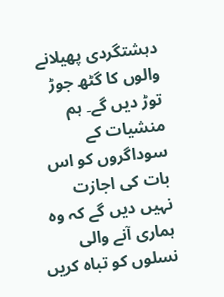دہشتگردی پھیلانے والوں کا گٹھ جوڑ توڑ دیں گے۔ ہم منشیات کے سوداگروں کو اس بات کی اجازت نہیں دیں گے کہ وہ ہماری آنے والی نسلوں کو تباہ کریں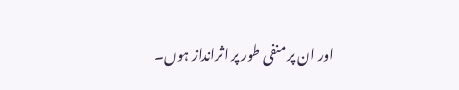اور ان پر منفی طور پر اثرانداز ہوں۔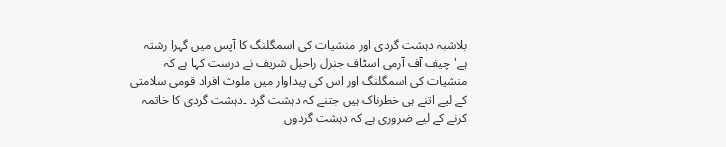بلاشبہ دہشت گردی اور منشیات کی اسمگلنگ کا آپس میں گہرا رشتہ ہے'چیف آف آرمی اسٹاف جنرل راحیل شریف نے درست کہا ہے کہ منشیات کی اسمگلنگ اور اس کی پیداوار میں ملوث افراد قومی سلامتی کے لیے اتنے ہی خطرناک ہیں جتنے کہ دہشت گرد ۔دہشت گردی کا خاتمہ کرنے کے لیے ضروری ہے کہ دہشت گردوں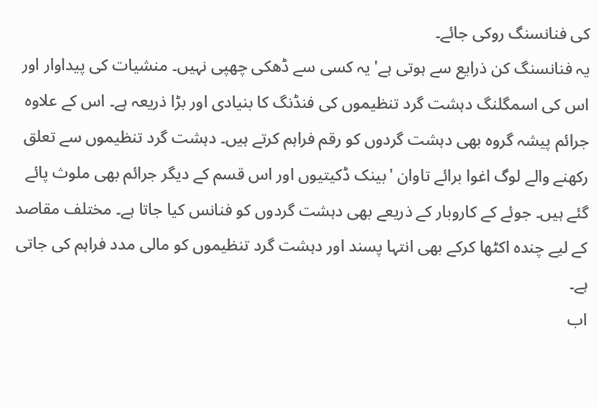کی فنانسنگ روکی جائے۔
یہ فنانسنگ کن ذرایع سے ہوتی ہے' یہ کسی سے ڈھکی چھپی نہیں۔ منشیات کی پیداوار اور اس کی اسمگلنگ دہشت گرد تنظیموں کی فنڈنگ کا بنیادی اور بڑا ذریعہ ہے۔ اس کے علاوہ جرائم پیشہ گروہ بھی دہشت گردوں کو رقم فراہم کرتے ہیں۔ دہشت گرد تنظیموں سے تعلق رکھنے والے لوگ اغوا برائے تاوان 'بینک ڈکیتیوں اور اس قسم کے دیگر جرائم بھی ملوث پائے گئے ہیں۔ جوئے کے کاروبار کے ذریعے بھی دہشت گردوں کو فنانس کیا جاتا ہے۔ مختلف مقاصد کے لیے چندہ اکٹھا کرکے بھی انتہا پسند اور دہشت گرد تنظیموں کو مالی مدد فراہم کی جاتی ہے۔
اب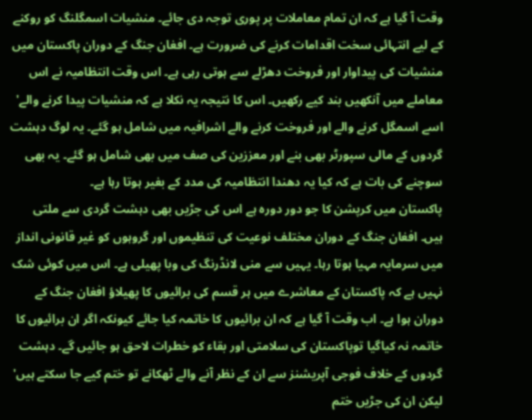وقت آ گیا ہے کہ ان تمام معاملات پر پوری توجہ دی جائے۔ منشیات اسمگلنگ کو روکنے کے لیے انتہائی سخت اقدامات کرنے کی ضرورت ہے۔ افغان جنگ کے دوران پاکستان میں منشیات کی پیداوار اور فروخت دھڑلے سے ہوتی رہی ہے۔ اس وقت انتظامیہ نے اس معاملے میں آنکھیں بند کیے رکھیں۔ اس کا نتیجہ یہ نکلا ہے کہ منشیات پیدا کرنے والے' اسے اسمگل کرنے والے اور فروخت کرنے والے اشرافیہ میں شامل ہو گئے۔ یہ لوگ دہشت گردوں کے مالی سپورٹر بھی بنے اور معززین کی صف میں بھی شامل ہو گئے۔ یہ بھی سوچنے کی بات ہے کہ کیا یہ دھندا انتظامیہ کی مدد کے بغیر ہوتا رہا ہے۔
پاکستان میں کرپشن کا جو دور دورہ ہے اس کی جڑیں بھی دہشت گردی سے ملتی ہیں۔ افغان جنگ کے دوران مختلف نوعیت کی تنظیموں اور گروہوں کو غیر قانونی انداز میں سرمایہ مہیا ہوتا رہا۔ یہیں سے منی لانڈرنگ کی وبا پھیلی ہے۔ اس میں کوئی شک نہیں ہے کہ پاکستان کے معاشرے میں ہر قسم کی برائیوں کا پھیلاؤ افغان جنگ کے دوران ہوا ہے۔ اب وقت آ گیا ہے کہ ان برائیوں کا خاتمہ کیا جائے کیونکہ اگر ان برائیوں کا خاتمہ نہ کیاگیا توپاکستان کی سلامتی اور بقاء کو خطرات لاحق ہو جائیں گے۔ دہشت گردوں کے خلاف فوجی آپریشنز سے ان کے نظر آنے والے ٹھکانے تو ختم کیے جا سکتے ہیں' لیکن ان کی جڑیں ختم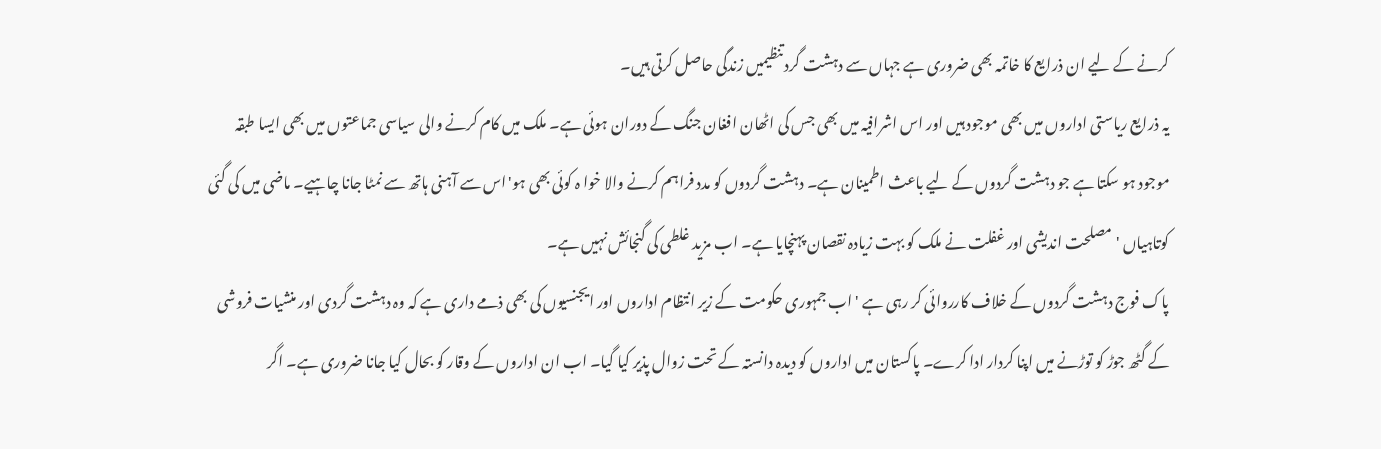کرنے کے لیے ان ذرایع کا خاتمہ بھی ضروری ہے جہاں سے دہشت گرد تنظیمیں زندگی حاصل کرتی ہیں۔
یہ ذرایع ریاستی اداروں میں بھی موجود ہیں اور اس اشرافیہ میں بھی جس کی اٹھان افغان جنگ کے دوران ہوئی ہے۔ ملک میں کام کرنے والی سیاسی جماعتوں میں بھی ایسا طبقہ موجود ہو سکتا ہے جو دہشت گردوں کے لیے باعث اطمینان ہے۔ دہشت گردوں کو مدد فراہم کرنے والا خوا ہ کوئی بھی ہو'اس سے آہنی ہاتھ سے نمٹا جانا چاہیے۔ ماضی میں کی گئی کوتاہیاں 'مصلحت اندیشی اور غفلت نے ملک کو بہت زیادہ نقصان پہنچایا ہے۔ اب مزید غلطی کی گنجائش نہیں ہے۔
پاک فوج دہشت گردوں کے خلاف کارروائی کر رہی ہے ' اب جمہوری حکومت کے زیر انتظام اداروں اور ایجنسیوں کی بھی ذمے داری ہے کہ وہ دہشت گردی اور منشیات فروشی کے گٹھ جوڑ کو توڑنے میں اپنا کردار ادا کرے۔ پاکستان میں اداروں کو دیدہ دانستہ کے تحت زوال پذیر کیا گیا۔ اب ان اداروں کے وقار کو بحال کیا جانا ضروری ہے۔ اگر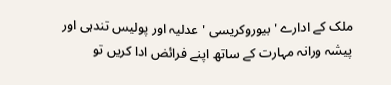ملک کے ادارے 'بیوروکریسی 'عدلیہ اور پولیس تندہی اور پیشہ ورانہ مہارت کے ساتھ اپنے فرائض ادا کریں تو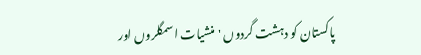پاکستان کو دہشت گردوں 'منشیات اسمگلروں اور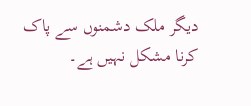دیگر ملک دشمنوں سے پاک کرنا مشکل نہیں ہے۔